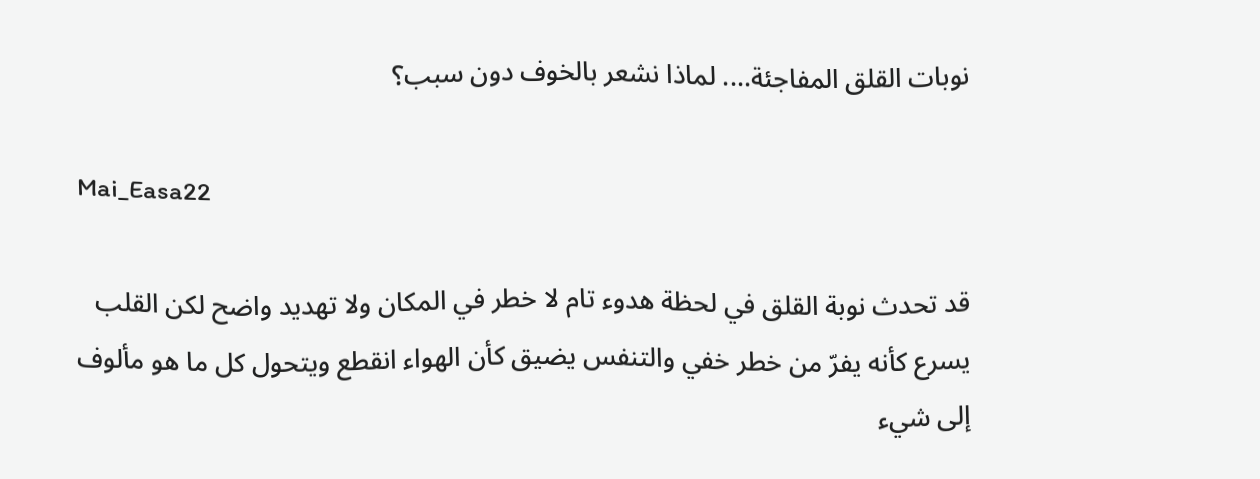نوبات القلق المفاجئة.... لماذا نشعر بالخوف دون سبب؟

Mai_Easa22

قد تحدث نوبة القلق في لحظة هدوء تام لا خطر في المكان ولا تهديد واضح لكن القلب يسرع كأنه يفرّ من خطر خفي والتنفس يضيق كأن الهواء انقطع ويتحول كل ما هو مألوف إلى شيء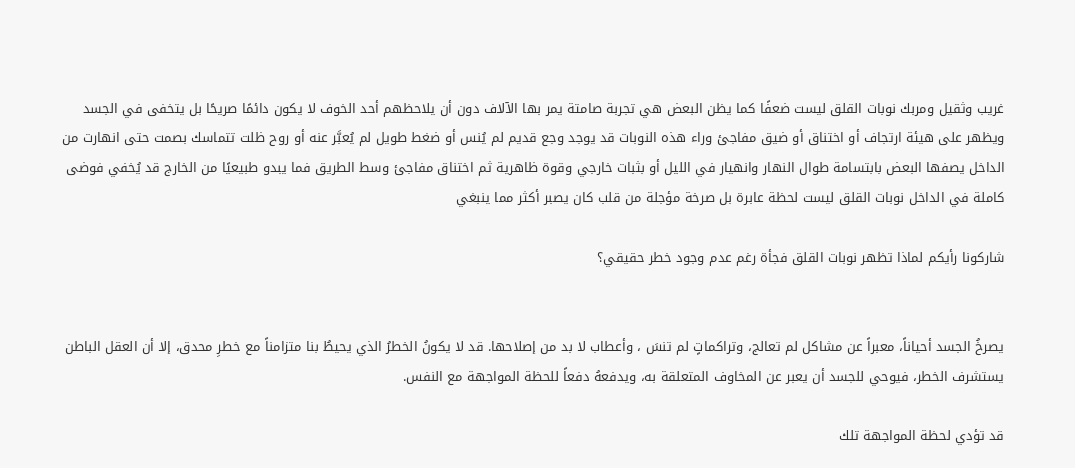غريب وثقيل ومربك نوبات القلق ليست ضعفًا كما يظن البعض هي تجربة صامتة يمر بها الآلاف دون أن يلاحظهم أحد الخوف لا يكون دائمًا صريحًا بل يتخفى في الجسد ويظهر على هيئة ارتجاف أو اختناق أو ضيق مفاجئ وراء هذه النوبات قد يوجد وجع قديم لم يُنس أو ضغط طويل لم يُعبَّر عنه أو روح ظلت تتماسك بصمت حتى انهارت من الداخل يصفها البعض بابتسامة طوال النهار وانهيار في الليل أو بثبات خارجي وقوة ظاهرية ثم اختناق مفاجئ وسط الطريق فما يبدو طبيعيًا من الخارج قد يُخفي فوضى كاملة في الداخل نوبات القلق ليست لحظة عابرة بل صرخة مؤجلة من قلب كان يصبر أكثر مما ينبغي

شاركونا رأيكم لماذا تظهر نوبات القلق فجأة رغم عدم وجود خطر حقيقي؟


يصرخُ الجسد أحياناً، معبراً عن مشاكل لم تعالج، وتراكماتٍ لم تنسَ ، وأعطاب لا بد من إصلاحها. قد لا يكونُ الخطرُ الذي يحيطُ بنا متزامناً مع خطرِ محدق، إلا أن العقل الباطن يستشرف الخطر، فيوحي للجسد أن يعبر عن المخاوف المتعلقة به، ويدفعهُ دفعاً للحظة المواجهة مع النفس.

قد تؤدي لحظة المواجهة تلك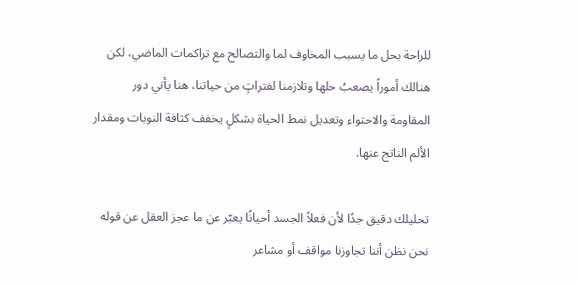للراحة بحل ما يسبب المخاوف لما والتصالح مع تراكمات الماضي، لكن هنالك أموراً يصعبُ حلها وتلازمنا لفتراتٍ من حياتنا، هنا يأتي دور المقاومة والاحتواء وتعديل نمط الحياة بشكلٍ يخفف كثافة النوبات ومقدار الألم الناتج عنها.

تحليلك دقيق جدًا لأن فعلاً الجسد أحيانًا يعبّر عن ما عجز العقل عن قوله نحن نظن أننا تجاوزنا مواقف أو مشاعر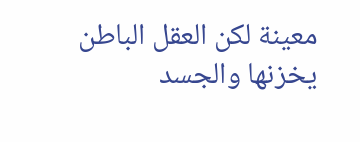معينة لكن العقل الباطن يخزنها والجسد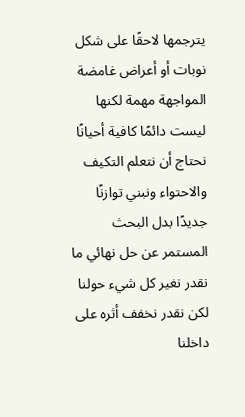يترجمها لاحقًا على شكل نوبات أو أعراض غامضة المواجهة مهمة لكنها ليست دائمًا كافية أحيانًا نحتاج أن نتعلم التكيف والاحتواء ونبني توازنًا جديدًا بدل البحث المستمر عن حل نهائي ما نقدر نغير كل شيء حولنا لكن نقدر نخفف أثره على داخلنا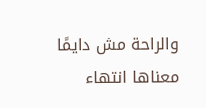والراحة مش دايمًا معناها انتهاء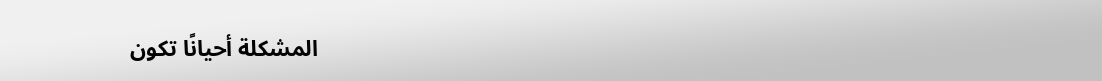المشكلة أحيانًا تكون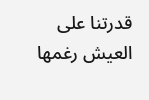قدرتنا على العيش رغمها